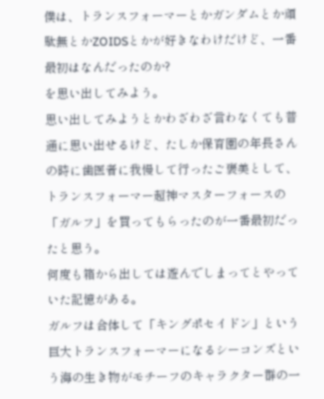僕は、トランスフォーマーとかガンダムとか頑駄無とかZOIDSとかが好きなわけだけど、一番最初はなんだったのか?
を思い出してみよう。
思い出してみようとかわざわざ言わなくても普通に思い出せるけど、たしか保育園の年長さんの時に歯医者に我慢して行ったご褒美として、トランスフォーマー超神マスターフォースの「ガルフ」を買ってもらったのが一番最初だったと思う。
何度も箱から出しては遊んでしまってとやっていた記憶がある。
ガルフは合体して「キングポセイドン」という巨大トランスフォーマーになるシーコンズという海の生き物がモチーフのキャラクター群の一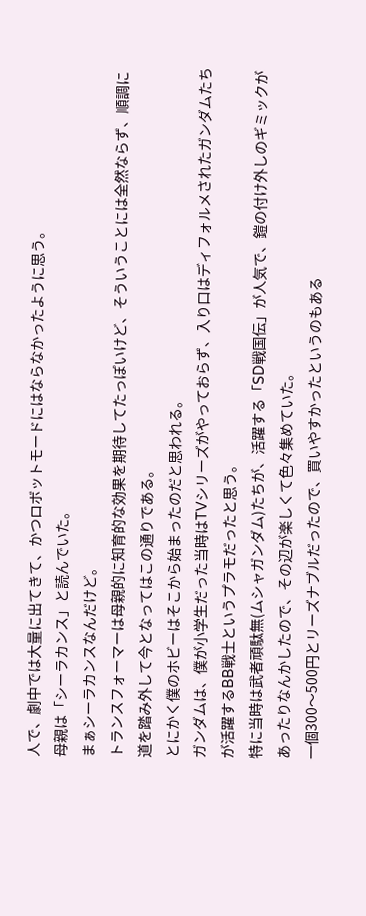人で、劇中では大量に出てきて、かつロボットモードにはならなかったように思う。
母親は「シーラカンス」と読んでいた。
まぁシーラカンスなんだけど。
トランスフォーマーは母親的に知育的な効果を期待してたっぽいけど、そういうことには全然ならず、順調に道を踏み外して今となってはこの通りである。
とにかく僕のホビーはそこから始まったのだと思われる。
ガンダムは、僕が小学生だった当時はTVシリーズがやっておらず、入り口はディフォルメされたガンダムたちが活躍するBB戦士というプラモだったと思う。
特に当時は武者頑駄無(ムシャガンダム)たちが、活躍する「SD戦国伝」が人気で、鎧の付け外しのギミックがあったりなんかしたので、その辺が楽しくて色々集めていた。
一個300〜500円とリーズナブルだったので、買いやすかったというのもある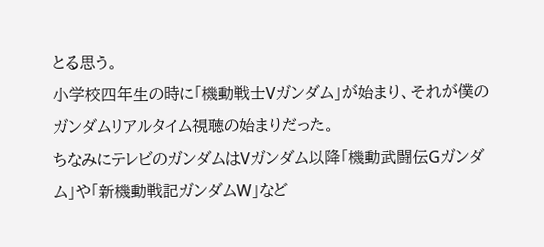とる思う。
小学校四年生の時に「機動戦士Vガンダム」が始まり、それが僕のガンダムリアルタイム視聴の始まりだった。
ちなみにテレビのガンダムはVガンダム以降「機動武闘伝Gガンダム」や「新機動戦記ガンダムW」など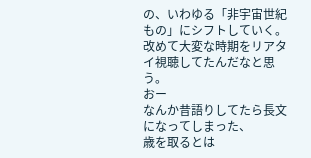の、いわゆる「非宇宙世紀もの」にシフトしていく。
改めて大変な時期をリアタイ視聴してたんだなと思う。
おー
なんか昔語りしてたら長文になってしまった、
歳を取るとは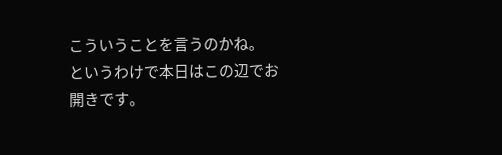こういうことを言うのかね。
というわけで本日はこの辺でお開きです。